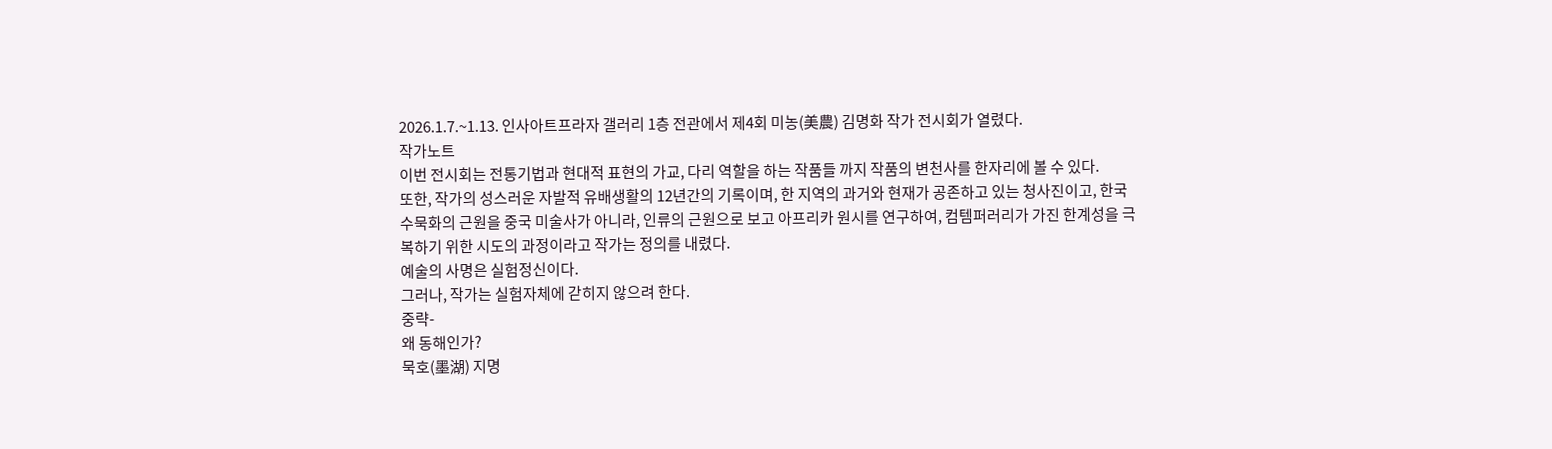2026.1.7.~1.13. 인사아트프라자 갤러리 1층 전관에서 제4회 미농(美農) 김명화 작가 전시회가 열렸다.
작가노트
이번 전시회는 전통기법과 현대적 표현의 가교, 다리 역할을 하는 작품들 까지 작품의 변천사를 한자리에 볼 수 있다.
또한, 작가의 성스러운 자발적 유배생활의 12년간의 기록이며, 한 지역의 과거와 현재가 공존하고 있는 청사진이고, 한국 수묵화의 근원을 중국 미술사가 아니라, 인류의 근원으로 보고 아프리카 원시를 연구하여, 컴템퍼러리가 가진 한계성을 극복하기 위한 시도의 과정이라고 작가는 정의를 내렸다.
예술의 사명은 실험정신이다.
그러나, 작가는 실험자체에 갇히지 않으려 한다.
중략-
왜 동해인가?
묵호(墨湖) 지명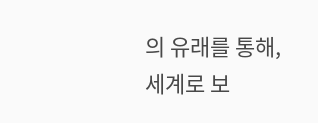의 유래를 통해, 세계로 보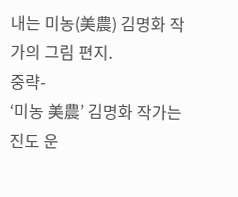내는 미농(美農) 김명화 작가의 그림 편지.
중략-
‘미농 美農’ 김명화 작가는 진도 운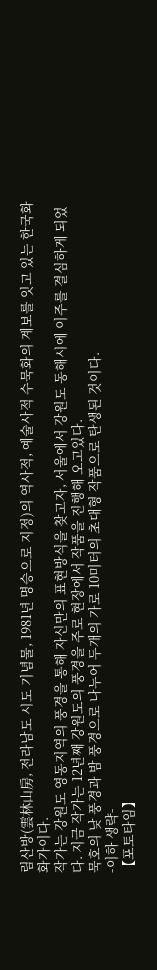림산방(雲林山房, 전라남도 시도 기념물, 1981년 명승으로 지정)의 역사적, 예술사적 수묵화의 계보를 잇고 있는 한국화 화가이다.
작가는 강원도 영동지역의 풍경을 통해 자신만의 표현방식을 찾고자, 서울에서 강원도 동해시에 이주를 결심하게 되었다. 지금 작가는 12년째 강원도의 풍경을 주로 현장에서 작품을 진행해 오고있다.
묵호의 낮 풍경과 밤 풍경으로 나누어 두개의 가로 10미터의 초대형 작품으로 탄생된 것이다.
-이하 생략-
【포토타임】